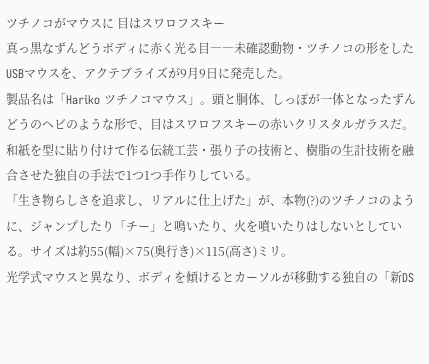ツチノコがマウスに 目はスワロフスキー
真っ黒なずんどうボディに赤く光る目――未確認動物・ツチノコの形をしたUSBマウスを、アクテブライズが9月9日に発売した。
製品名は「Hariko ツチノコマウス」。頭と胴体、しっぽが一体となったずんどうのヘビのような形で、目はスワロフスキーの赤いクリスタルガラスだ。
和紙を型に貼り付けて作る伝統工芸・張り子の技術と、樹脂の生計技術を融合させた独自の手法で1つ1つ手作りしている。
「生き物らしさを追求し、リアルに仕上げた」が、本物(?)のツチノコのように、ジャンプしたり「チー」と鳴いたり、火を噴いたりはしないとしている。サイズは約55(幅)×75(奥行き)×115(高さ)ミリ。
光学式マウスと異なり、ボディを傾けるとカーソルが移動する独自の「新DS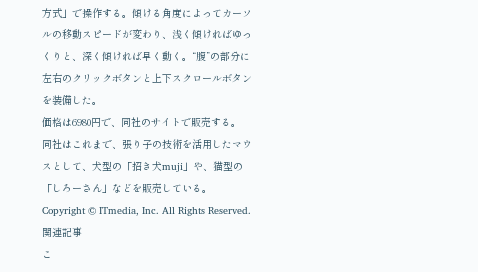方式」で操作する。傾ける角度によってカーソルの移動スピードが変わり、浅く傾ければゆっくりと、深く傾ければ早く動く。“腹”の部分に左右のクリックボタンと上下スクロールボタンを装備した。
価格は6980円で、同社のサイトで販売する。
同社はこれまで、張り子の技術を活用したマウスとして、犬型の「招き犬muji」や、猫型の「しろーさん」などを販売している。
Copyright © ITmedia, Inc. All Rights Reserved.
関連記事
こ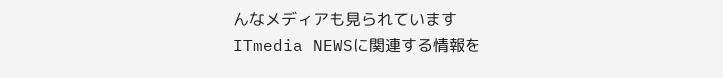んなメディアも見られています
ITmedia NEWSに関連する情報を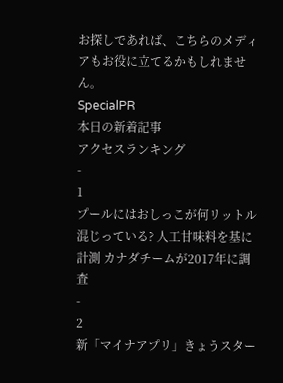お探しであれば、こちらのメディアもお役に立てるかもしれません。
SpecialPR
本日の新着記事
アクセスランキング
-
1
プールにはおしっこが何リットル混じっている? 人工甘味料を基に計測 カナダチームが2017年に調査
-
2
新「マイナアプリ」きょうスター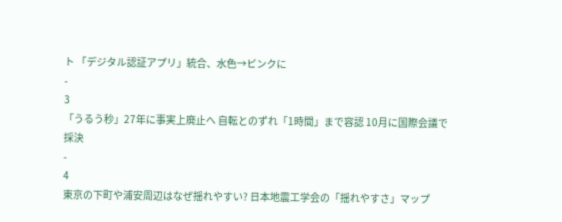ト 「デジタル認証アプリ」統合、水色→ピンクに
-
3
「うるう秒」27年に事実上廃止へ 自転とのずれ「1時間」まで容認 10月に国際会議で採決
-
4
東京の下町や浦安周辺はなぜ揺れやすい? 日本地震工学会の「揺れやすさ」マップ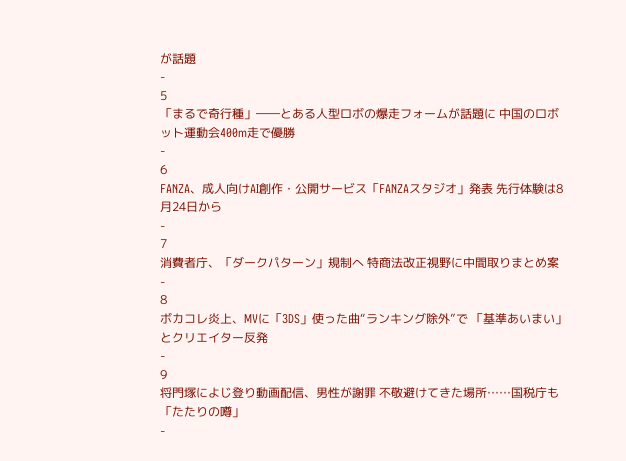が話題
-
5
「まるで奇行種」――とある人型ロボの爆走フォームが話題に 中国のロボット運動会400m走で優勝
-
6
FANZA、成人向けAI創作・公開サービス「FANZAスタジオ」発表 先行体験は8月24日から
-
7
消費者庁、「ダークパターン」規制へ 特商法改正視野に中間取りまとめ案
-
8
ボカコレ炎上、MVに「3DS」使った曲“ランキング除外”で 「基準あいまい」とクリエイター反発
-
9
将門塚によじ登り動画配信、男性が謝罪 不敬避けてきた場所……国税庁も「たたりの噂」
-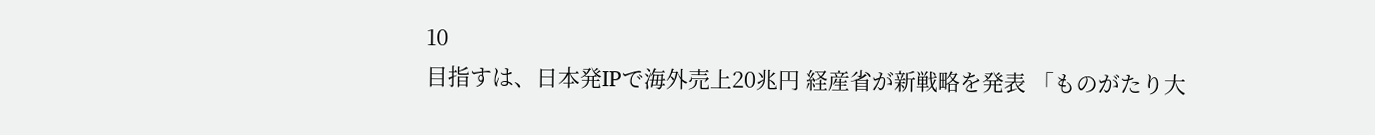10
目指すは、日本発IPで海外売上20兆円 経産省が新戦略を発表 「ものがたり大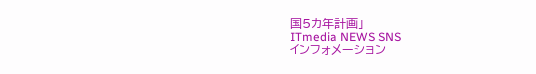国5カ年計画」
ITmedia NEWS SNS
インフォメーション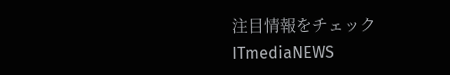注目情報をチェック
ITmediaNEWS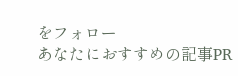をフォロー
あなたにおすすめの記事PR